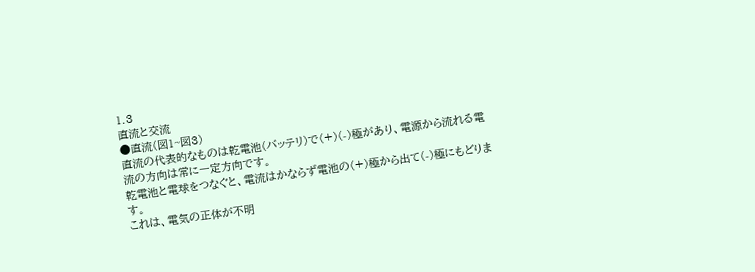1.3
直流と交流
●直流(図1~図3)
直流の代表的なものは乾電池(バッテリ)で(+)(-)極があり、電源から流れる電流の方向は常に一定方向です。
乾電池と電球をつなぐと、電流はかならず電池の(+)極から出て(-)極にもどります。
これは、電気の正体が不明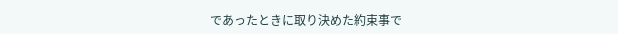であったときに取り決めた約束事で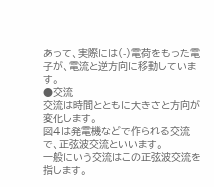あって、実際には(-)電荷をもった電子が、電流と逆方向に移動しています。
●交流
交流は時間とともに大きさと方向が変化します。
図4は発電機などで作られる交流で、正弦波交流といいます。
一般にいう交流はこの正弦波交流を指します。